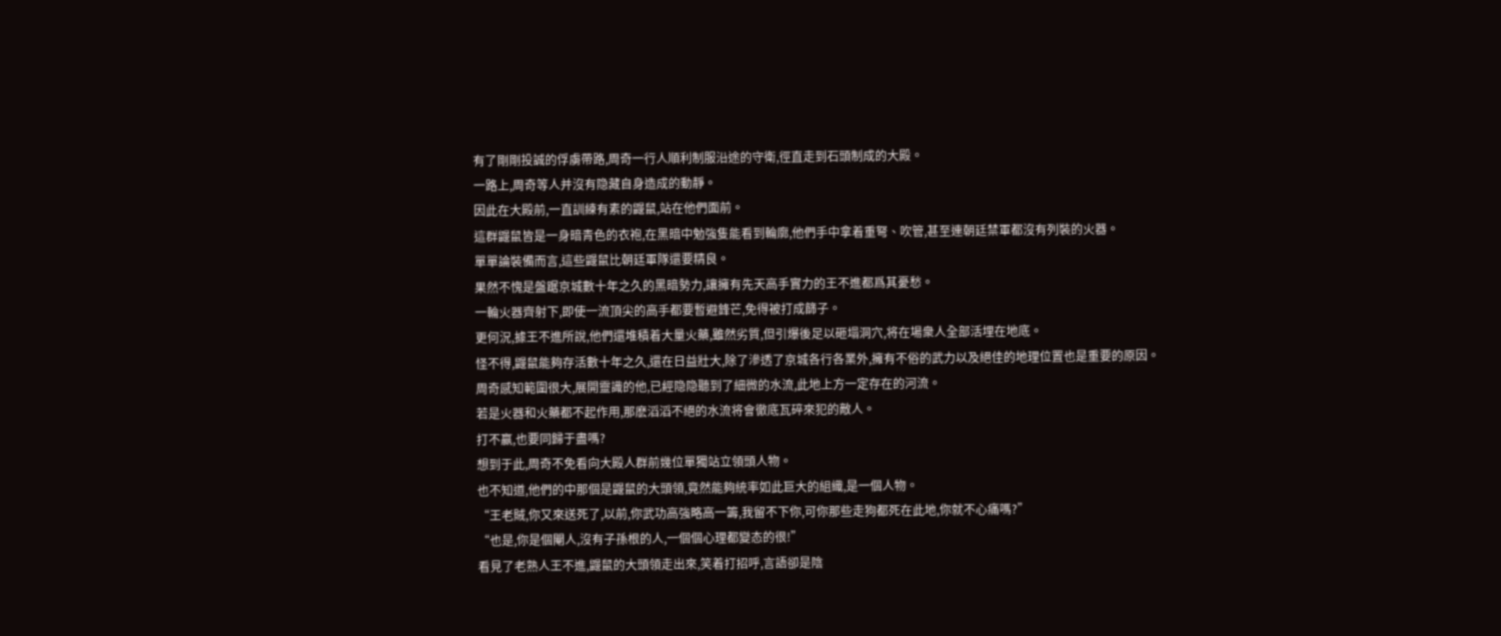有了剛剛投誠的俘虜帶路,周奇一行人順利制服沿途的守衛,徑直走到石頭制成的大殿。
一路上,周奇等人并沒有隐藏自身造成的動靜。
因此在大殿前,一直訓練有素的鼹鼠,站在他們面前。
這群鼹鼠皆是一身暗青色的衣袍,在黑暗中勉強隻能看到輪廓,他們手中拿着重弩、吹管,甚至連朝廷禁軍都沒有列裝的火器。
單單論裝備而言,這些鼹鼠比朝廷軍隊還要精良。
果然不愧是盤踞京城數十年之久的黑暗勢力,讓擁有先天高手實力的王不進都爲其憂愁。
一輪火器齊射下,即使一流頂尖的高手都要暫避鋒芒,免得被打成篩子。
更何況,據王不進所說,他們還堆積着大量火藥,雖然劣質,但引爆後足以砸塌洞穴,将在場衆人全部活埋在地底。
怪不得,鼹鼠能夠存活數十年之久,還在日益壯大,除了滲透了京城各行各業外,擁有不俗的武力以及絕佳的地理位置也是重要的原因。
周奇感知範圍很大,展開靈識的他,已經隐隐聽到了細微的水流,此地上方一定存在的河流。
若是火器和火藥都不起作用,那麽滔滔不絕的水流将會徹底瓦碎來犯的敵人。
打不赢,也要同歸于盡嗎?
想到于此,周奇不免看向大殿人群前幾位單獨站立領頭人物。
也不知道,他們的中那個是鼹鼠的大頭領,竟然能夠統率如此巨大的組織,是一個人物。
“王老賊,你又來送死了,以前,你武功高強略高一籌,我留不下你,可你那些走狗都死在此地,你就不心痛嗎?”
“也是,你是個閹人,沒有子孫根的人,一個個心理都變态的很!”
看見了老熟人王不進,鼹鼠的大頭領走出來,笑着打招呼,言語卻是陰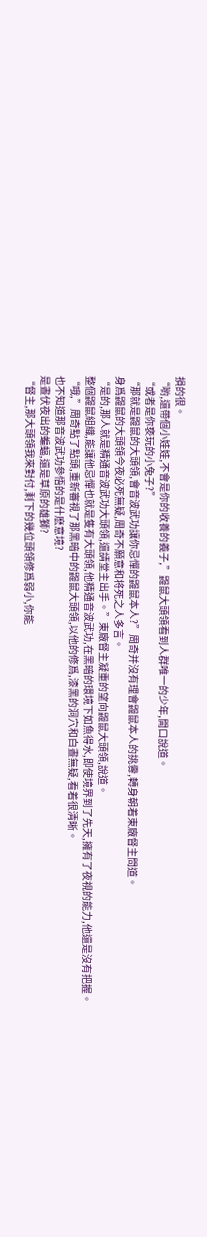損的很。
“喲,還帶個小娃娃,不會是你的收養的義子,”鼹鼠大頭領看到人群唯一的少年,開口說道。
“或者是你亵玩的小兔子?”
“那就是鼹鼠的大頭領,會音波武功讓你忌憚的鼹鼠本人?”周奇并沒有理會鼹鼠本人的挑釁,轉身朝着東廠督主問道。
身爲鼹鼠的大頭領今夜必死無疑,周奇不願意和将死之人多言。
“是的,那人就是精通音波武功大頭領,還請堂主出手。”東廠督主凝重的望向鼹鼠大頭領,說道。
整個鼹鼠組織,能讓他忌憚也就是隻有大頭領,他精通音波武功,在黑暗的環境下如魚得水,即使境界到了先天,擁有了夜視的能力,他還是沒有把握。
“哦,”周奇點了點頭,重新審視了那黑暗中的鼹鼠大頭領,以他的修爲,漆黑的洞穴和白晝無疑,看着很清晰。
也不知道那音波武功參悟的是什麽意境?
是晝伏夜出的蝙蝠,還是草原的雄獅?
“督主,那大頭領我來對付,剩下的幾位頭領修爲弱小,你能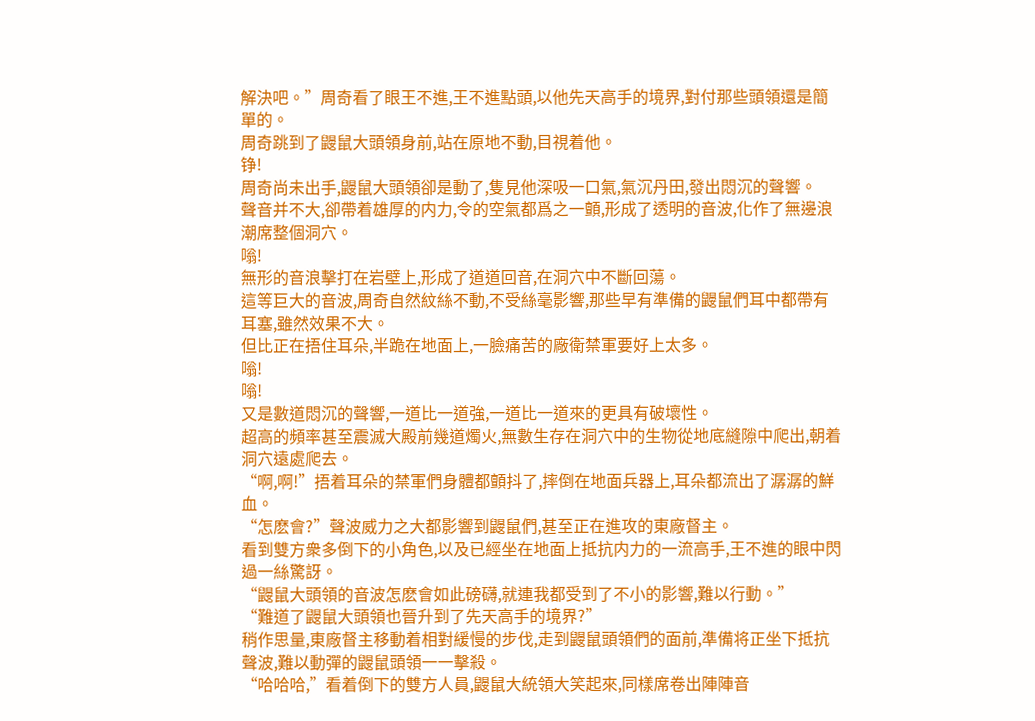解決吧。”周奇看了眼王不進,王不進點頭,以他先天高手的境界,對付那些頭領還是簡單的。
周奇跳到了鼹鼠大頭領身前,站在原地不動,目視着他。
铮!
周奇尚未出手,鼹鼠大頭領卻是動了,隻見他深吸一口氣,氣沉丹田,發出悶沉的聲響。
聲音并不大,卻帶着雄厚的内力,令的空氣都爲之一顫,形成了透明的音波,化作了無邊浪潮席整個洞穴。
嗡!
無形的音浪擊打在岩壁上,形成了道道回音,在洞穴中不斷回蕩。
這等巨大的音波,周奇自然紋絲不動,不受絲毫影響,那些早有準備的鼹鼠們耳中都帶有耳塞,雖然效果不大。
但比正在捂住耳朵,半跪在地面上,一臉痛苦的廠衛禁軍要好上太多。
嗡!
嗡!
又是數道悶沉的聲響,一道比一道強,一道比一道來的更具有破壞性。
超高的頻率甚至震滅大殿前幾道燭火,無數生存在洞穴中的生物從地底縫隙中爬出,朝着洞穴遠處爬去。
“啊,啊!”捂着耳朵的禁軍們身體都顫抖了,摔倒在地面兵器上,耳朵都流出了潺潺的鮮血。
“怎麽會?”聲波威力之大都影響到鼹鼠們,甚至正在進攻的東廠督主。
看到雙方衆多倒下的小角色,以及已經坐在地面上抵抗内力的一流高手,王不進的眼中閃過一絲驚訝。
“鼹鼠大頭領的音波怎麽會如此磅礴,就連我都受到了不小的影響,難以行動。”
“難道了鼹鼠大頭領也晉升到了先天高手的境界?”
稍作思量,東廠督主移動着相對緩慢的步伐,走到鼹鼠頭領們的面前,準備将正坐下抵抗聲波,難以動彈的鼹鼠頭領一一擊殺。
“哈哈哈,”看着倒下的雙方人員,鼹鼠大統領大笑起來,同樣席卷出陣陣音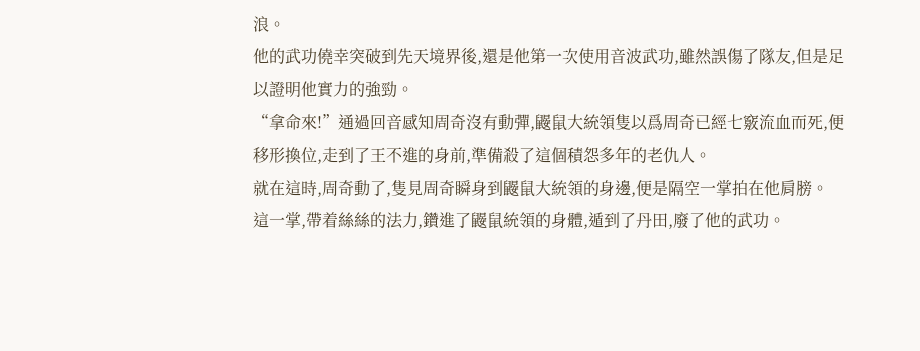浪。
他的武功僥幸突破到先天境界後,還是他第一次使用音波武功,雖然誤傷了隊友,但是足以證明他實力的強勁。
“拿命來!”通過回音感知周奇沒有動彈,鼹鼠大統領隻以爲周奇已經七竅流血而死,便移形換位,走到了王不進的身前,準備殺了這個積怨多年的老仇人。
就在這時,周奇動了,隻見周奇瞬身到鼹鼠大統領的身邊,便是隔空一掌拍在他肩膀。
這一掌,帶着絲絲的法力,鑽進了鼹鼠統領的身體,遁到了丹田,廢了他的武功。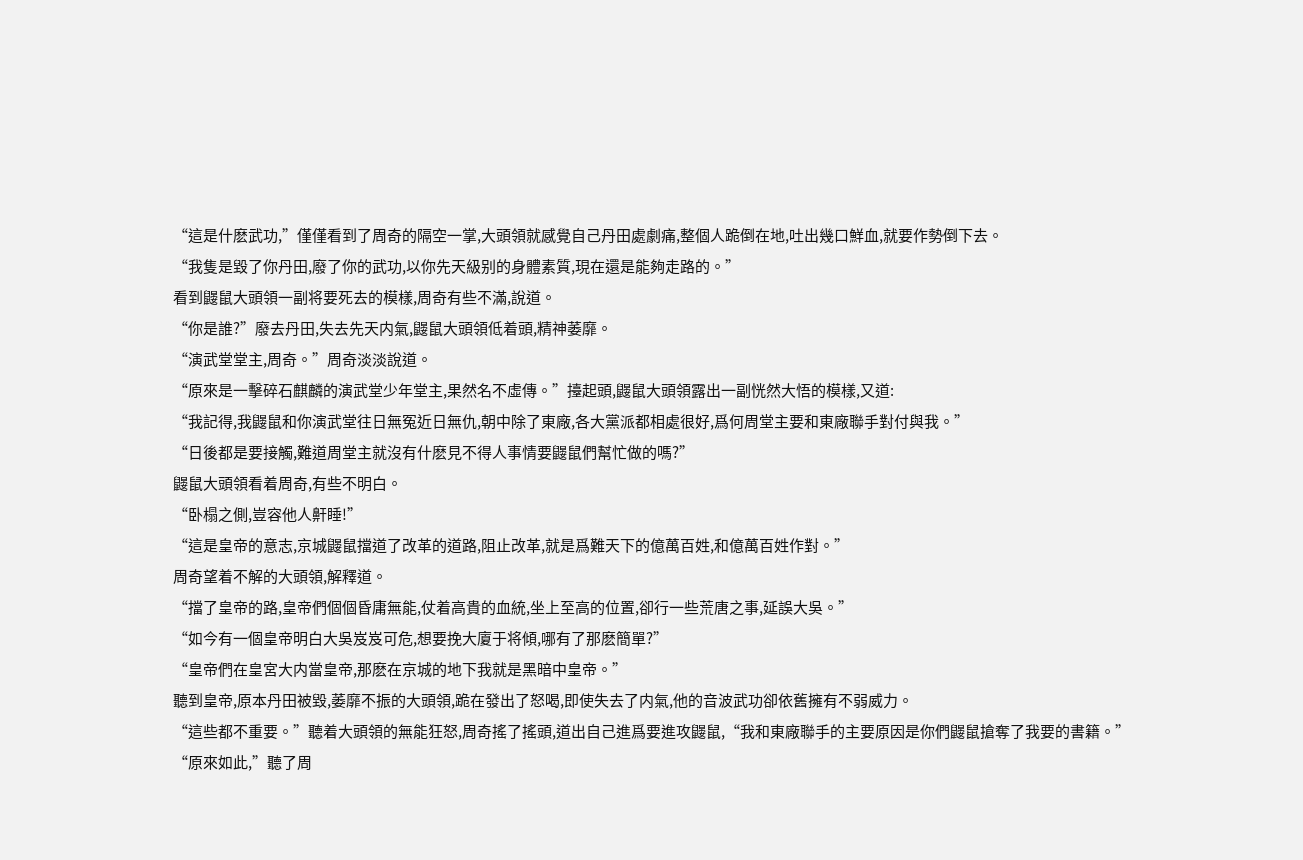“這是什麽武功,”僅僅看到了周奇的隔空一掌,大頭領就感覺自己丹田處劇痛,整個人跪倒在地,吐出幾口鮮血,就要作勢倒下去。
“我隻是毀了你丹田,廢了你的武功,以你先天級别的身體素質,現在還是能夠走路的。”
看到鼹鼠大頭領一副将要死去的模樣,周奇有些不滿,說道。
“你是誰?”廢去丹田,失去先天内氣,鼹鼠大頭領低着頭,精神萎靡。
“演武堂堂主,周奇。”周奇淡淡說道。
“原來是一擊碎石麒麟的演武堂少年堂主,果然名不虛傳。”擡起頭,鼹鼠大頭領露出一副恍然大悟的模樣,又道:
“我記得,我鼹鼠和你演武堂往日無冤近日無仇,朝中除了東廠,各大黨派都相處很好,爲何周堂主要和東廠聯手對付與我。”
“日後都是要接觸,難道周堂主就沒有什麽見不得人事情要鼹鼠們幫忙做的嗎?”
鼹鼠大頭領看着周奇,有些不明白。
“卧榻之側,豈容他人鼾睡!”
“這是皇帝的意志,京城鼹鼠擋道了改革的道路,阻止改革,就是爲難天下的億萬百姓,和億萬百姓作對。”
周奇望着不解的大頭領,解釋道。
“擋了皇帝的路,皇帝們個個昏庸無能,仗着高貴的血統,坐上至高的位置,卻行一些荒唐之事,延誤大吳。”
“如今有一個皇帝明白大吳岌岌可危,想要挽大廈于将傾,哪有了那麽簡單?”
“皇帝們在皇宮大内當皇帝,那麽在京城的地下我就是黑暗中皇帝。”
聽到皇帝,原本丹田被毀,萎靡不振的大頭領,跪在發出了怒喝,即使失去了内氣,他的音波武功卻依舊擁有不弱威力。
“這些都不重要。”聽着大頭領的無能狂怒,周奇搖了搖頭,道出自己進爲要進攻鼹鼠,“我和東廠聯手的主要原因是你們鼹鼠搶奪了我要的書籍。”
“原來如此,”聽了周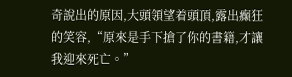奇說出的原因,大頭領望着頭頂,露出癫狂的笑容,“原來是手下搶了你的書籍,才讓我迎來死亡。”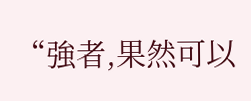“強者,果然可以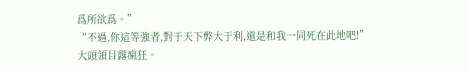爲所欲爲。”
“不過,你這等強者,對于天下弊大于利,還是和我一同死在此地吧!”
大頭領目露瘋狂。